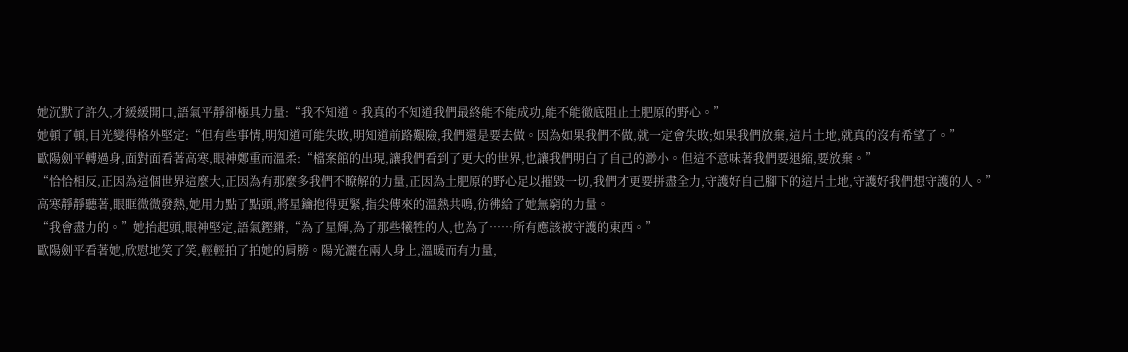她沉默了許久,才緩緩開口,語氣平靜卻極具力量:“我不知道。我真的不知道我們最終能不能成功,能不能徹底阻止土肥原的野心。”
她頓了頓,目光變得格外堅定:“但有些事情,明知道可能失敗,明知道前路艱險,我們還是要去做。因為如果我們不做,就一定會失敗;如果我們放棄,這片土地,就真的沒有希望了。”
歐陽劍平轉過身,面對面看著高寒,眼神鄭重而溫柔:“檔案館的出現,讓我們看到了更大的世界,也讓我們明白了自己的渺小。但這不意味著我們要退縮,要放棄。”
“恰恰相反,正因為這個世界這麼大,正因為有那麼多我們不瞭解的力量,正因為土肥原的野心足以摧毀一切,我們才更要拼盡全力,守護好自己腳下的這片土地,守護好我們想守護的人。”
高寒靜靜聽著,眼眶微微發熱,她用力點了點頭,將星鑰抱得更緊,指尖傳來的溫熱共鳴,彷彿給了她無窮的力量。
“我會盡力的。”她抬起頭,眼神堅定,語氣鏗鏘,“為了星輝,為了那些犧牲的人,也為了……所有應該被守護的東西。”
歐陽劍平看著她,欣慰地笑了笑,輕輕拍了拍她的肩膀。陽光灑在兩人身上,溫暖而有力量,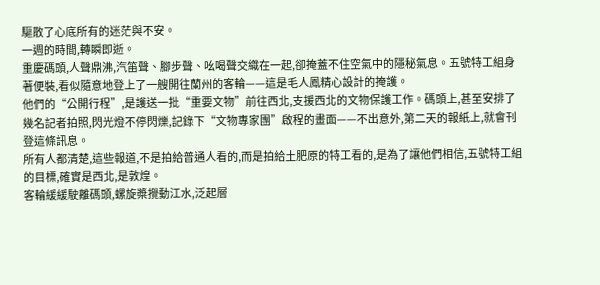驅散了心底所有的迷茫與不安。
一週的時間,轉瞬即逝。
重慶碼頭,人聲鼎沸,汽笛聲、腳步聲、吆喝聲交織在一起,卻掩蓋不住空氣中的隱秘氣息。五號特工組身著便裝,看似隨意地登上了一艘開往蘭州的客輪——這是毛人鳳精心設計的掩護。
他們的“公開行程”,是護送一批“重要文物”前往西北,支援西北的文物保護工作。碼頭上,甚至安排了幾名記者拍照,閃光燈不停閃爍,記錄下“文物專家團”啟程的畫面——不出意外,第二天的報紙上,就會刊登這條訊息。
所有人都清楚,這些報道,不是拍給普通人看的,而是拍給土肥原的特工看的,是為了讓他們相信,五號特工組的目標,確實是西北,是敦煌。
客輪緩緩駛離碼頭,螺旋槳攪動江水,泛起層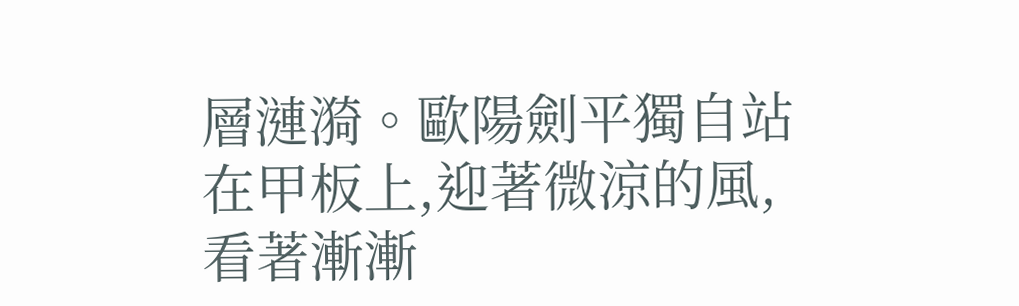層漣漪。歐陽劍平獨自站在甲板上,迎著微涼的風,看著漸漸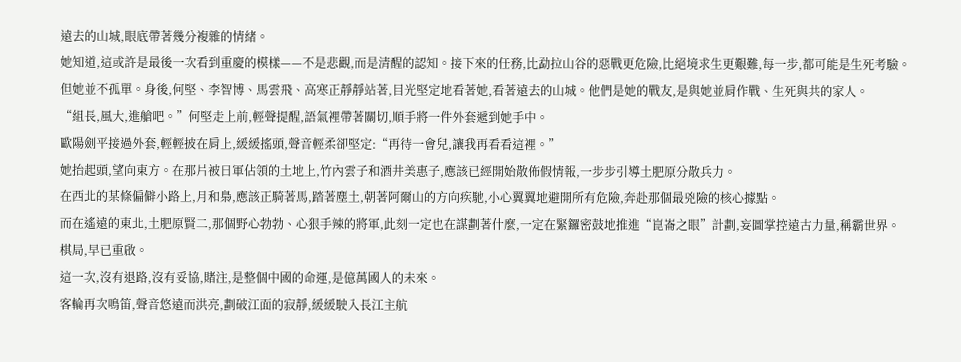遠去的山城,眼底帶著幾分複雜的情緒。
她知道,這或許是最後一次看到重慶的模樣——不是悲觀,而是清醒的認知。接下來的任務,比勐拉山谷的惡戰更危險,比絕境求生更艱難,每一步,都可能是生死考驗。
但她並不孤單。身後,何堅、李智博、馬雲飛、高寒正靜靜站著,目光堅定地看著她,看著遠去的山城。他們是她的戰友,是與她並肩作戰、生死與共的家人。
“組長,風大,進艙吧。”何堅走上前,輕聲提醒,語氣裡帶著關切,順手將一件外套遞到她手中。
歐陽劍平接過外套,輕輕披在肩上,緩緩搖頭,聲音輕柔卻堅定:“再待一會兒,讓我再看看這裡。”
她抬起頭,望向東方。在那片被日軍佔領的土地上,竹內雲子和酒井美惠子,應該已經開始散佈假情報,一步步引導土肥原分散兵力。
在西北的某條偏僻小路上,月和梟,應該正騎著馬,踏著塵土,朝著阿爾山的方向疾馳,小心翼翼地避開所有危險,奔赴那個最兇險的核心據點。
而在遙遠的東北,土肥原賢二,那個野心勃勃、心狠手辣的將軍,此刻一定也在謀劃著什麼,一定在緊鑼密鼓地推進“崑崙之眼”計劃,妄圖掌控遠古力量,稱霸世界。
棋局,早已重啟。
這一次,沒有退路,沒有妥協,賭注,是整個中國的命運,是億萬國人的未來。
客輪再次鳴笛,聲音悠遠而洪亮,劃破江面的寂靜,緩緩駛入長江主航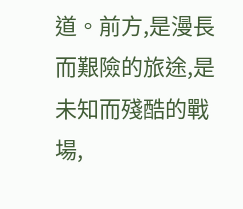道。前方,是漫長而艱險的旅途,是未知而殘酷的戰場,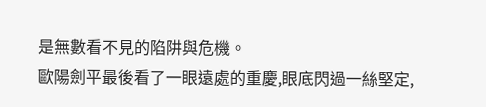是無數看不見的陷阱與危機。
歐陽劍平最後看了一眼遠處的重慶,眼底閃過一絲堅定,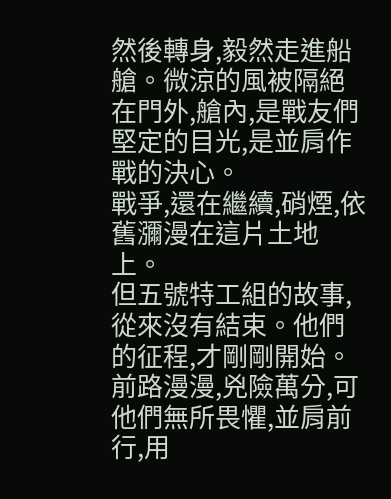然後轉身,毅然走進船艙。微涼的風被隔絕在門外,艙內,是戰友們堅定的目光,是並肩作戰的決心。
戰爭,還在繼續,硝煙,依舊瀰漫在這片土地上。
但五號特工組的故事,從來沒有結束。他們的征程,才剛剛開始。前路漫漫,兇險萬分,可他們無所畏懼,並肩前行,用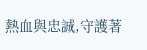熱血與忠誠,守護著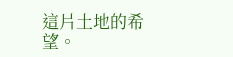這片土地的希望。